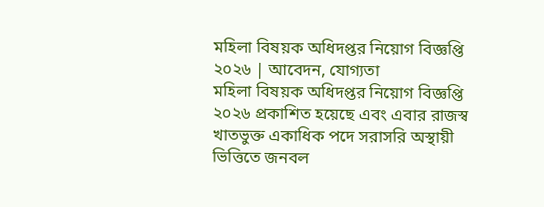মহিলা বিষয়ক অধিদপ্তর নিয়োগ বিজ্ঞপ্তি ২০২৬ | আবেদন, যোগ্যতা
মহিলা বিষয়ক অধিদপ্তর নিয়োগ বিজ্ঞপ্তি ২০২৬ প্রকাশিত হয়েছে এবং এবার রাজস্ব খাতভুক্ত একাধিক পদে সরাসরি অস্থায়ী ভিত্তিতে জনবল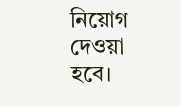নিয়োগ দেওয়া হবে।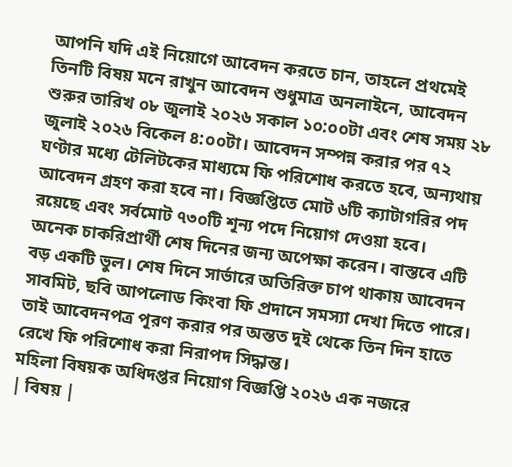আপনি যদি এই নিয়োগে আবেদন করতে চান, তাহলে প্রথমেই তিনটি বিষয় মনে রাখুন আবেদন শুধুমাত্র অনলাইনে, আবেদন শুরুর তারিখ ০৮ জুলাই ২০২৬ সকাল ১০:০০টা এবং শেষ সময় ২৮ জুলাই ২০২৬ বিকেল ৪:০০টা। আবেদন সম্পন্ন করার পর ৭২ ঘণ্টার মধ্যে টেলিটকের মাধ্যমে ফি পরিশোধ করতে হবে, অন্যথায় আবেদন গ্রহণ করা হবে না। বিজ্ঞপ্তিতে মোট ৬টি ক্যাটাগরির পদ রয়েছে এবং সর্বমোট ৭৩০টি শূন্য পদে নিয়োগ দেওয়া হবে।
অনেক চাকরিপ্রার্থী শেষ দিনের জন্য অপেক্ষা করেন। বাস্তবে এটি বড় একটি ভুল। শেষ দিনে সার্ভারে অতিরিক্ত চাপ থাকায় আবেদন সাবমিট, ছবি আপলোড কিংবা ফি প্রদানে সমস্যা দেখা দিতে পারে। তাই আবেদনপত্র পূরণ করার পর অন্তত দুই থেকে তিন দিন হাতে রেখে ফি পরিশোধ করা নিরাপদ সিদ্ধান্ত।
মহিলা বিষয়ক অধিদপ্তর নিয়োগ বিজ্ঞপ্তি ২০২৬ এক নজরে
| বিষয় |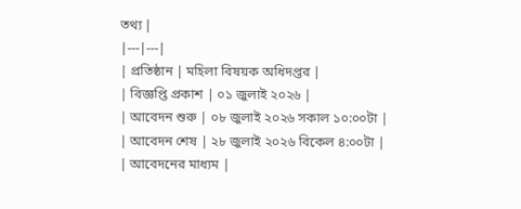তথ্য |
|---|---|
| প্রতিষ্ঠান | মহিলা বিষয়ক অধিদপ্তর |
| বিজ্ঞপ্তি প্রকাশ | ০১ জুলাই ২০২৬ |
| আবেদন শুরু | ০৮ জুলাই ২০২৬ সকাল ১০:০০টা |
| আবেদন শেষ | ২৮ জুলাই ২০২৬ বিকেল ৪:০০টা |
| আবেদনের মাধ্যম |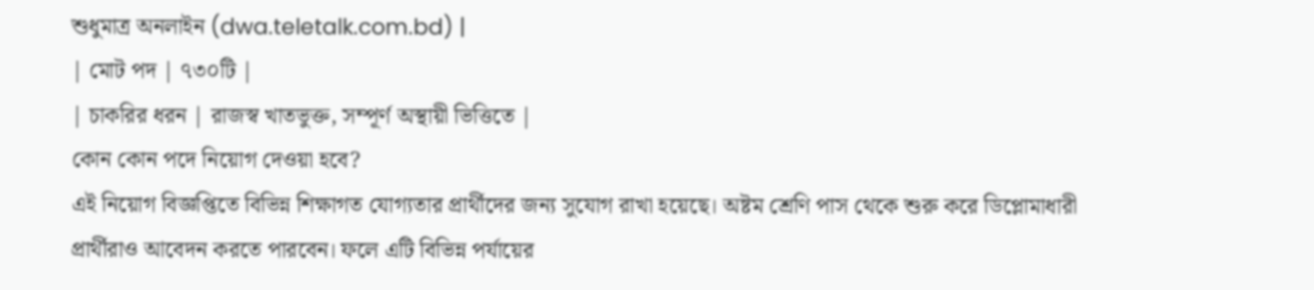শুধুমাত্র অনলাইন (dwa.teletalk.com.bd) |
| মোট পদ | ৭৩০টি |
| চাকরির ধরন | রাজস্ব খাতভুক্ত, সম্পূর্ণ অস্থায়ী ভিত্তিতে |
কোন কোন পদে নিয়োগ দেওয়া হবে?
এই নিয়োগ বিজ্ঞপ্তিতে বিভিন্ন শিক্ষাগত যোগ্যতার প্রার্থীদের জন্য সুযোগ রাখা হয়েছে। অষ্টম শ্রেণি পাস থেকে শুরু করে ডিপ্লোমাধারী প্রার্থীরাও আবেদন করতে পারবেন। ফলে এটি বিভিন্ন পর্যায়ের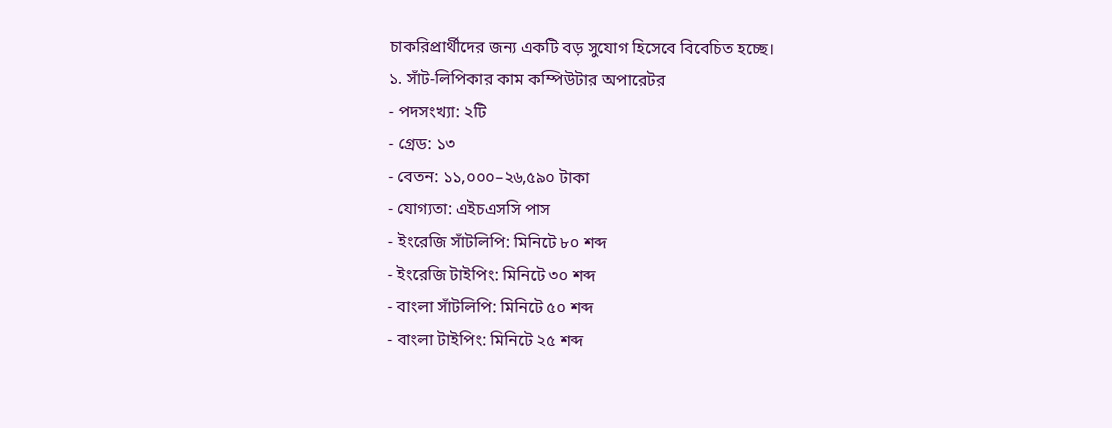চাকরিপ্রার্থীদের জন্য একটি বড় সুযোগ হিসেবে বিবেচিত হচ্ছে।
১. সাঁট-লিপিকার কাম কম্পিউটার অপারেটর
- পদসংখ্যা: ২টি
- গ্রেড: ১৩
- বেতন: ১১,০০০–২৬,৫৯০ টাকা
- যোগ্যতা: এইচএসসি পাস
- ইংরেজি সাঁটলিপি: মিনিটে ৮০ শব্দ
- ইংরেজি টাইপিং: মিনিটে ৩০ শব্দ
- বাংলা সাঁটলিপি: মিনিটে ৫০ শব্দ
- বাংলা টাইপিং: মিনিটে ২৫ শব্দ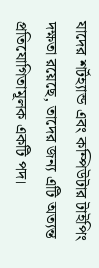যাদের শর্টহ্যান্ড এবং কম্পিউটার টাইপিং দক্ষতা রয়েছে, তাদের জন্য এটি অত্যন্ত প্রতিযোগিতামূলক একটি পদ।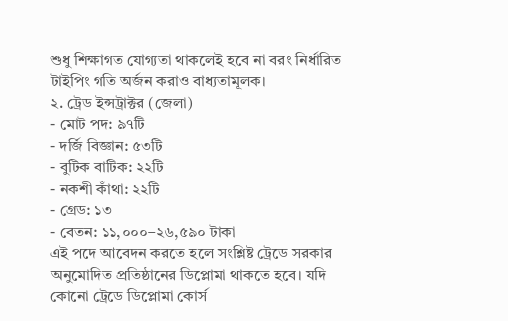শুধু শিক্ষাগত যোগ্যতা থাকলেই হবে না বরং নির্ধারিত টাইপিং গতি অর্জন করাও বাধ্যতামূলক।
২. ট্রেড ইন্সট্রাক্টর (জেলা)
- মোট পদ: ৯৭টি
- দর্জি বিজ্ঞান: ৫৩টি
- বুটিক বাটিক: ২২টি
- নকশী কাঁথা: ২২টি
- গ্রেড: ১৩
- বেতন: ১১,০০০–২৬,৫৯০ টাকা
এই পদে আবেদন করতে হলে সংশ্লিষ্ট ট্রেডে সরকার অনুমোদিত প্রতিষ্ঠানের ডিপ্লোমা থাকতে হবে। যদি কোনো ট্রেডে ডিপ্লোমা কোর্স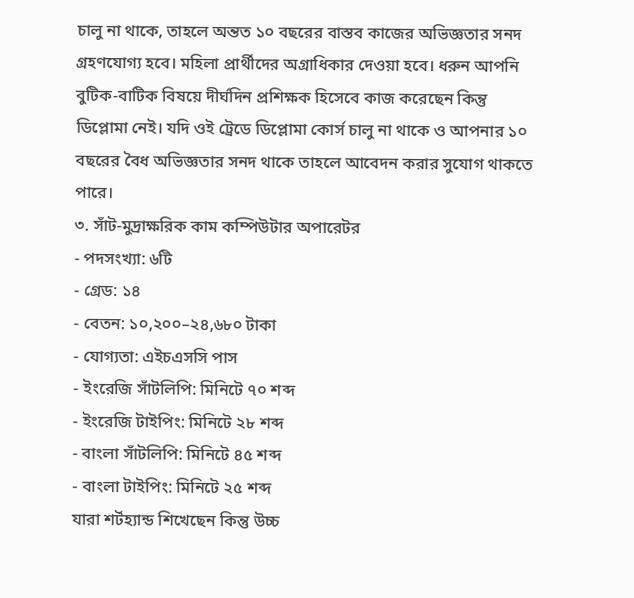চালু না থাকে, তাহলে অন্তত ১০ বছরের বাস্তব কাজের অভিজ্ঞতার সনদ গ্রহণযোগ্য হবে। মহিলা প্রার্থীদের অগ্রাধিকার দেওয়া হবে। ধরুন আপনি বুটিক-বাটিক বিষয়ে দীর্ঘদিন প্রশিক্ষক হিসেবে কাজ করেছেন কিন্তু ডিপ্লোমা নেই। যদি ওই ট্রেডে ডিপ্লোমা কোর্স চালু না থাকে ও আপনার ১০ বছরের বৈধ অভিজ্ঞতার সনদ থাকে তাহলে আবেদন করার সুযোগ থাকতে পারে।
৩. সাঁট-মুদ্রাক্ষরিক কাম কম্পিউটার অপারেটর
- পদসংখ্যা: ৬টি
- গ্রেড: ১৪
- বেতন: ১০,২০০–২৪,৬৮০ টাকা
- যোগ্যতা: এইচএসসি পাস
- ইংরেজি সাঁটলিপি: মিনিটে ৭০ শব্দ
- ইংরেজি টাইপিং: মিনিটে ২৮ শব্দ
- বাংলা সাঁটলিপি: মিনিটে ৪৫ শব্দ
- বাংলা টাইপিং: মিনিটে ২৫ শব্দ
যারা শর্টহ্যান্ড শিখেছেন কিন্তু উচ্চ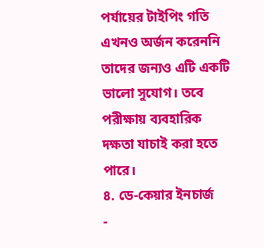পর্যায়ের টাইপিং গতি এখনও অর্জন করেননি তাদের জন্যও এটি একটি ভালো সুযোগ। তবে পরীক্ষায় ব্যবহারিক দক্ষতা যাচাই করা হতে পারে।
৪. ডে-কেয়ার ইনচার্জ
-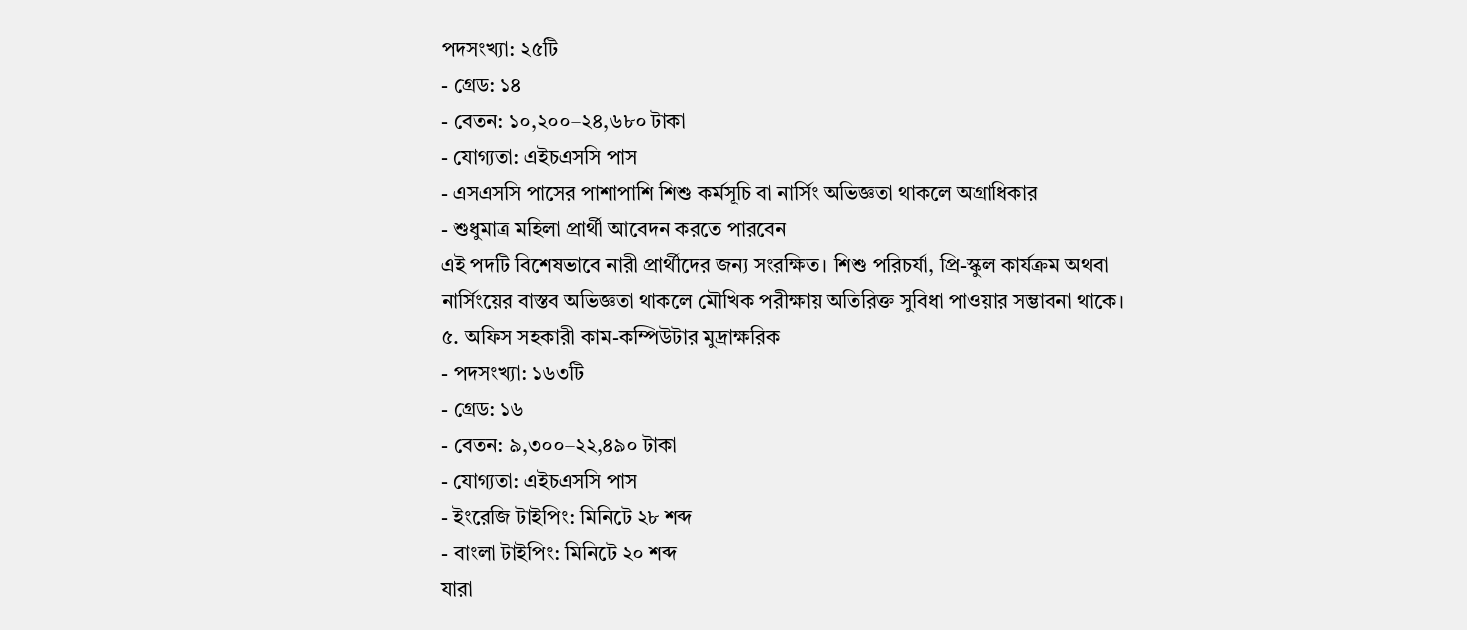পদসংখ্যা: ২৫টি
- গ্রেড: ১৪
- বেতন: ১০,২০০–২৪,৬৮০ টাকা
- যোগ্যতা: এইচএসসি পাস
- এসএসসি পাসের পাশাপাশি শিশু কর্মসূচি বা নার্সিং অভিজ্ঞতা থাকলে অগ্রাধিকার
- শুধুমাত্র মহিলা প্রার্থী আবেদন করতে পারবেন
এই পদটি বিশেষভাবে নারী প্রার্থীদের জন্য সংরক্ষিত। শিশু পরিচর্যা, প্রি-স্কুল কার্যক্রম অথবা নার্সিংয়ের বাস্তব অভিজ্ঞতা থাকলে মৌখিক পরীক্ষায় অতিরিক্ত সুবিধা পাওয়ার সম্ভাবনা থাকে।
৫. অফিস সহকারী কাম-কম্পিউটার মুদ্রাক্ষরিক
- পদসংখ্যা: ১৬৩টি
- গ্রেড: ১৬
- বেতন: ৯,৩০০–২২,৪৯০ টাকা
- যোগ্যতা: এইচএসসি পাস
- ইংরেজি টাইপিং: মিনিটে ২৮ শব্দ
- বাংলা টাইপিং: মিনিটে ২০ শব্দ
যারা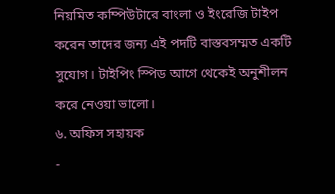নিয়মিত কম্পিউটারে বাংলা ও ইংরেজি টাইপ করেন তাদের জন্য এই পদটি বাস্তবসম্মত একটি সুযোগ। টাইপিং স্পিড আগে থেকেই অনুশীলন করে নেওয়া ভালো।
৬. অফিস সহায়ক
-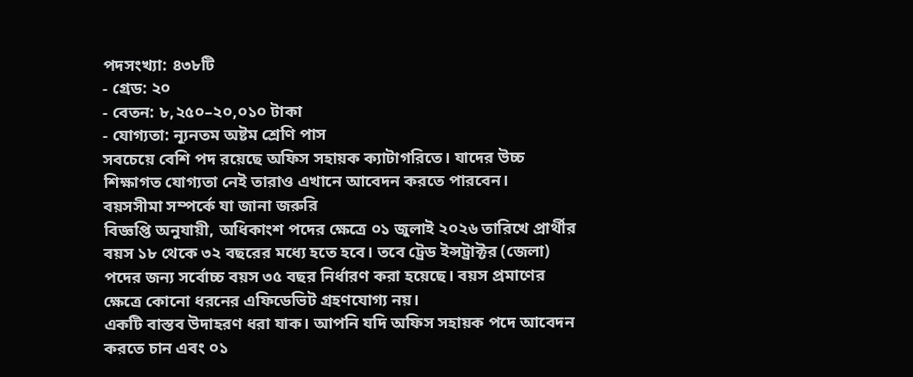পদসংখ্যা: ৪৩৮টি
- গ্রেড: ২০
- বেতন: ৮,২৫০–২০,০১০ টাকা
- যোগ্যতা: ন্যূনতম অষ্টম শ্রেণি পাস
সবচেয়ে বেশি পদ রয়েছে অফিস সহায়ক ক্যাটাগরিতে। যাদের উচ্চ শিক্ষাগত যোগ্যতা নেই তারাও এখানে আবেদন করতে পারবেন।
বয়সসীমা সম্পর্কে যা জানা জরুরি
বিজ্ঞপ্তি অনুযায়ী, অধিকাংশ পদের ক্ষেত্রে ০১ জুলাই ২০২৬ তারিখে প্রার্থীর বয়স ১৮ থেকে ৩২ বছরের মধ্যে হতে হবে। তবে ট্রেড ইন্সট্রাক্টর (জেলা) পদের জন্য সর্বোচ্চ বয়স ৩৫ বছর নির্ধারণ করা হয়েছে। বয়স প্রমাণের ক্ষেত্রে কোনো ধরনের এফিডেভিট গ্রহণযোগ্য নয়।
একটি বাস্তব উদাহরণ ধরা যাক। আপনি যদি অফিস সহায়ক পদে আবেদন করতে চান এবং ০১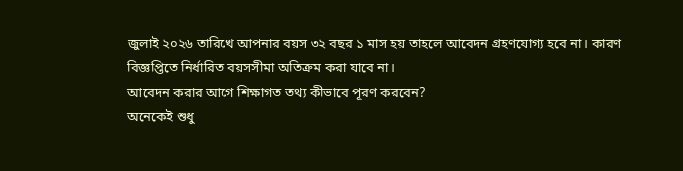জুলাই ২০২৬ তারিখে আপনার বয়স ৩২ বছর ১ মাস হয় তাহলে আবেদন গ্রহণযোগ্য হবে না। কারণ বিজ্ঞপ্তিতে নির্ধারিত বয়সসীমা অতিক্রম করা যাবে না।
আবেদন করার আগে শিক্ষাগত তথ্য কীভাবে পূরণ করবেন?
অনেকেই শুধু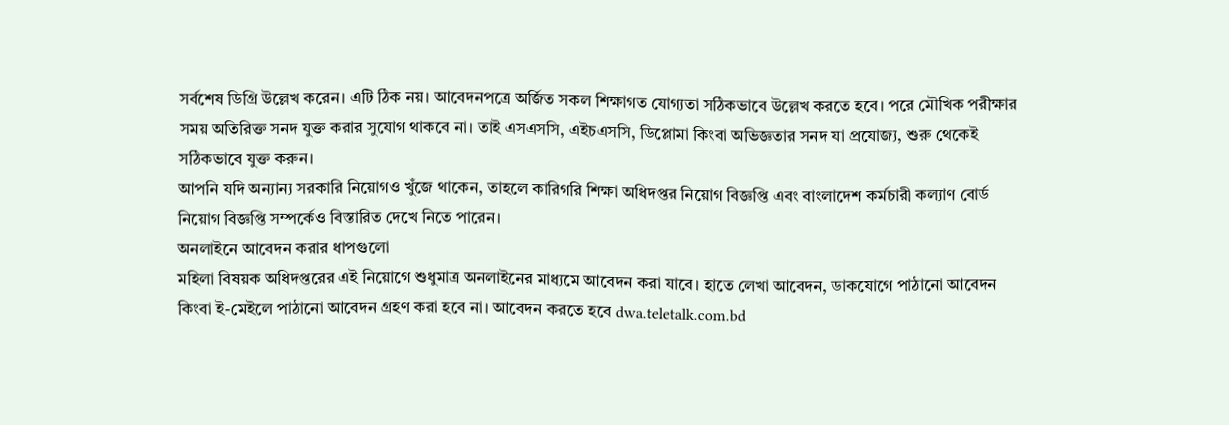সর্বশেষ ডিগ্রি উল্লেখ করেন। এটি ঠিক নয়। আবেদনপত্রে অর্জিত সকল শিক্ষাগত যোগ্যতা সঠিকভাবে উল্লেখ করতে হবে। পরে মৌখিক পরীক্ষার সময় অতিরিক্ত সনদ যুক্ত করার সুযোগ থাকবে না। তাই এসএসসি, এইচএসসি, ডিপ্লোমা কিংবা অভিজ্ঞতার সনদ যা প্রযোজ্য, শুরু থেকেই সঠিকভাবে যুক্ত করুন।
আপনি যদি অন্যান্য সরকারি নিয়োগও খুঁজে থাকেন, তাহলে কারিগরি শিক্ষা অধিদপ্তর নিয়োগ বিজ্ঞপ্তি এবং বাংলাদেশ কর্মচারী কল্যাণ বোর্ড নিয়োগ বিজ্ঞপ্তি সম্পর্কেও বিস্তারিত দেখে নিতে পারেন।
অনলাইনে আবেদন করার ধাপগুলো
মহিলা বিষয়ক অধিদপ্তরের এই নিয়োগে শুধুমাত্র অনলাইনের মাধ্যমে আবেদন করা যাবে। হাতে লেখা আবেদন, ডাকযোগে পাঠানো আবেদন কিংবা ই-মেইলে পাঠানো আবেদন গ্রহণ করা হবে না। আবেদন করতে হবে dwa.teletalk.com.bd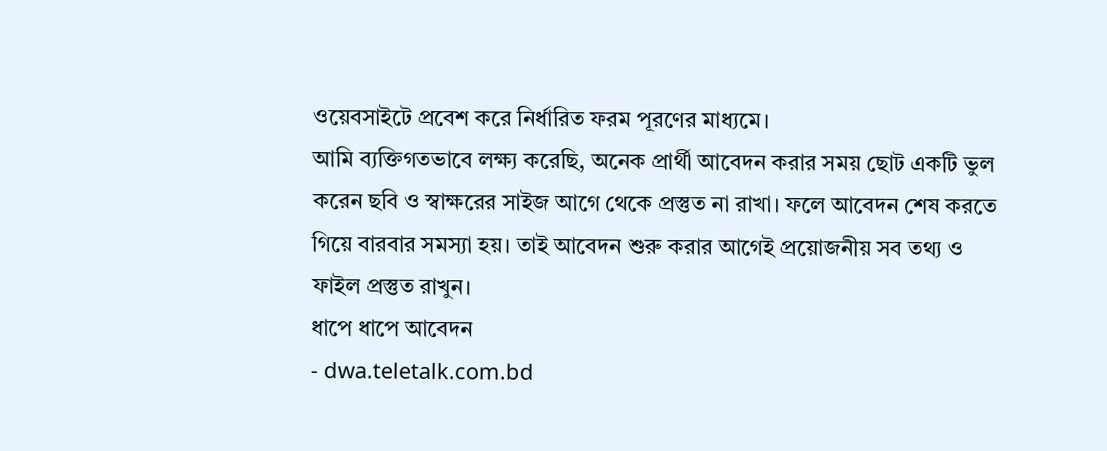ওয়েবসাইটে প্রবেশ করে নির্ধারিত ফরম পূরণের মাধ্যমে।
আমি ব্যক্তিগতভাবে লক্ষ্য করেছি, অনেক প্রার্থী আবেদন করার সময় ছোট একটি ভুল করেন ছবি ও স্বাক্ষরের সাইজ আগে থেকে প্রস্তুত না রাখা। ফলে আবেদন শেষ করতে গিয়ে বারবার সমস্যা হয়। তাই আবেদন শুরু করার আগেই প্রয়োজনীয় সব তথ্য ও ফাইল প্রস্তুত রাখুন।
ধাপে ধাপে আবেদন
- dwa.teletalk.com.bd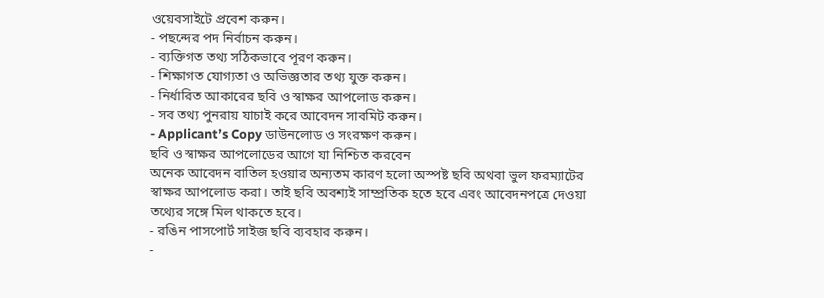ওয়েবসাইটে প্রবেশ করুন।
- পছন্দের পদ নির্বাচন করুন।
- ব্যক্তিগত তথ্য সঠিকভাবে পূরণ করুন।
- শিক্ষাগত যোগ্যতা ও অভিজ্ঞতার তথ্য যুক্ত করুন।
- নির্ধারিত আকারের ছবি ও স্বাক্ষর আপলোড করুন।
- সব তথ্য পুনরায় যাচাই করে আবেদন সাবমিট করুন।
- Applicant’s Copy ডাউনলোড ও সংরক্ষণ করুন।
ছবি ও স্বাক্ষর আপলোডের আগে যা নিশ্চিত করবেন
অনেক আবেদন বাতিল হওয়ার অন্যতম কারণ হলো অস্পষ্ট ছবি অথবা ভুল ফরম্যাটের স্বাক্ষর আপলোড করা। তাই ছবি অবশ্যই সাম্প্রতিক হতে হবে এবং আবেদনপত্রে দেওয়া তথ্যের সঙ্গে মিল থাকতে হবে।
- রঙিন পাসপোর্ট সাইজ ছবি ব্যবহার করুন।
-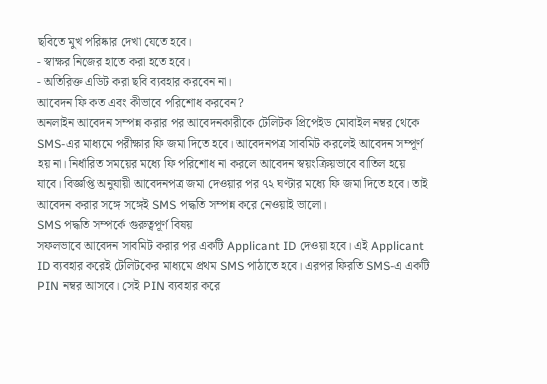ছবিতে মুখ পরিষ্কার দেখা যেতে হবে।
- স্বাক্ষর নিজের হাতে করা হতে হবে।
- অতিরিক্ত এডিট করা ছবি ব্যবহার করবেন না।
আবেদন ফি কত এবং কীভাবে পরিশোধ করবেন?
অনলাইন আবেদন সম্পন্ন করার পর আবেদনকারীকে টেলিটক প্রিপেইড মোবাইল নম্বর থেকে SMS-এর মাধ্যমে পরীক্ষার ফি জমা দিতে হবে। আবেদনপত্র সাবমিট করলেই আবেদন সম্পূর্ণ হয় না। নির্ধারিত সময়ের মধ্যে ফি পরিশোধ না করলে আবেদন স্বয়ংক্রিয়ভাবে বাতিল হয়ে যাবে। বিজ্ঞপ্তি অনুযায়ী আবেদনপত্র জমা দেওয়ার পর ৭২ ঘণ্টার মধ্যে ফি জমা দিতে হবে। তাই আবেদন করার সঙ্গে সঙ্গেই SMS পদ্ধতি সম্পন্ন করে নেওয়াই ভালো।
SMS পদ্ধতি সম্পর্কে গুরুত্বপূর্ণ বিষয়
সফলভাবে আবেদন সাবমিট করার পর একটি Applicant ID দেওয়া হবে। এই Applicant ID ব্যবহার করেই টেলিটকের মাধ্যমে প্রথম SMS পাঠাতে হবে। এরপর ফিরতি SMS-এ একটি PIN নম্বর আসবে। সেই PIN ব্যবহার করে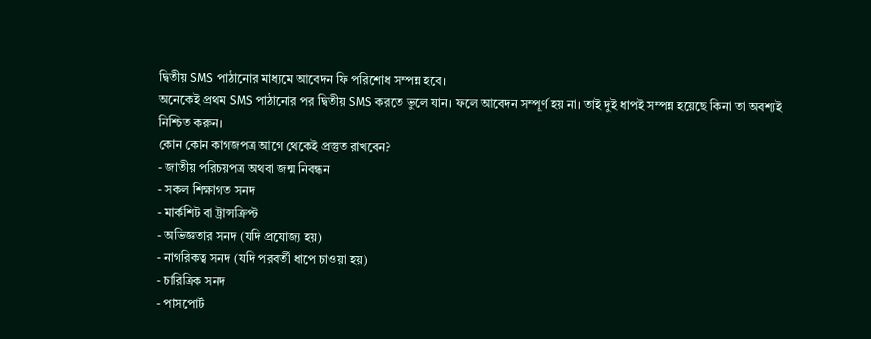দ্বিতীয় SMS পাঠানোর মাধ্যমে আবেদন ফি পরিশোধ সম্পন্ন হবে।
অনেকেই প্রথম SMS পাঠানোর পর দ্বিতীয় SMS করতে ভুলে যান। ফলে আবেদন সম্পূর্ণ হয় না। তাই দুই ধাপই সম্পন্ন হয়েছে কিনা তা অবশ্যই নিশ্চিত করুন।
কোন কোন কাগজপত্র আগে থেকেই প্রস্তুত রাখবেন?
- জাতীয় পরিচয়পত্র অথবা জন্ম নিবন্ধন
- সকল শিক্ষাগত সনদ
- মার্কশিট বা ট্রান্সক্রিপ্ট
- অভিজ্ঞতার সনদ (যদি প্রযোজ্য হয়)
- নাগরিকত্ব সনদ (যদি পরবর্তী ধাপে চাওয়া হয়)
- চারিত্রিক সনদ
- পাসপোর্ট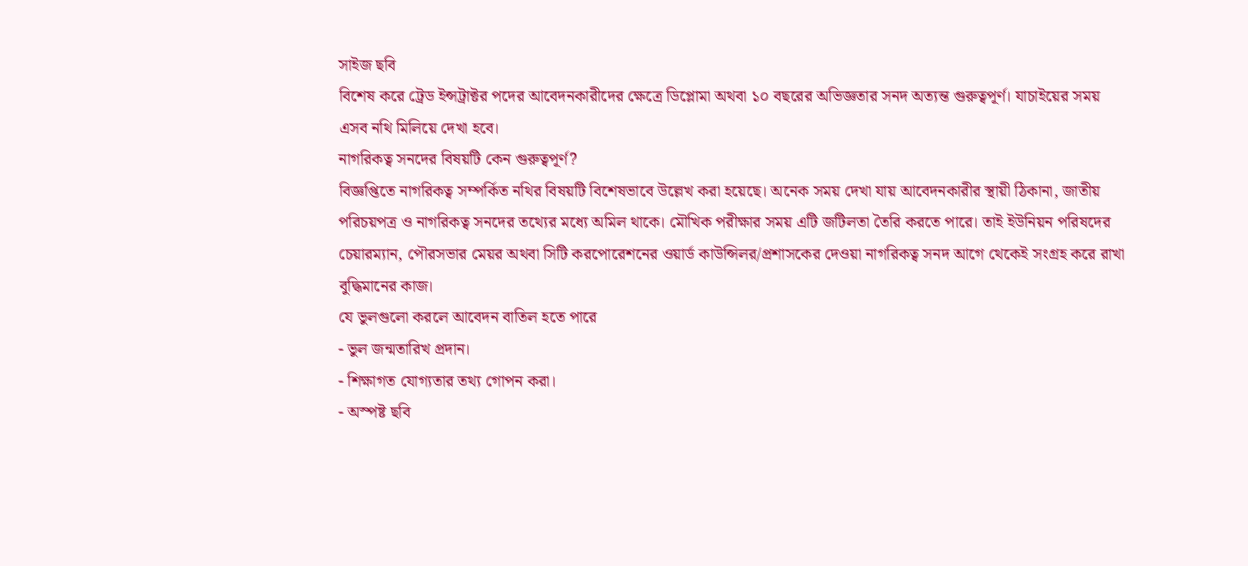সাইজ ছবি
বিশেষ করে ট্রেড ইন্সট্রাক্টর পদের আবেদনকারীদের ক্ষেত্রে ডিপ্লোমা অথবা ১০ বছরের অভিজ্ঞতার সনদ অত্যন্ত গুরুত্বপূর্ণ। যাচাইয়ের সময় এসব নথি মিলিয়ে দেখা হবে।
নাগরিকত্ব সনদের বিষয়টি কেন গুরুত্বপূর্ণ?
বিজ্ঞপ্তিতে নাগরিকত্ব সম্পর্কিত নথির বিষয়টি বিশেষভাবে উল্লেখ করা হয়েছে। অনেক সময় দেখা যায় আবেদনকারীর স্থায়ী ঠিকানা, জাতীয় পরিচয়পত্র ও নাগরিকত্ব সনদের তথ্যের মধ্যে অমিল থাকে। মৌখিক পরীক্ষার সময় এটি জটিলতা তৈরি করতে পারে। তাই ইউনিয়ন পরিষদের চেয়ারম্যান, পৌরসভার মেয়র অথবা সিটি করপোরেশনের ওয়ার্ড কাউন্সিলর/প্রশাসকের দেওয়া নাগরিকত্ব সনদ আগে থেকেই সংগ্রহ করে রাখা বুদ্ধিমানের কাজ।
যে ভুলগুলো করলে আবেদন বাতিল হতে পারে
- ভুল জন্মতারিখ প্রদান।
- শিক্ষাগত যোগ্যতার তথ্য গোপন করা।
- অস্পষ্ট ছবি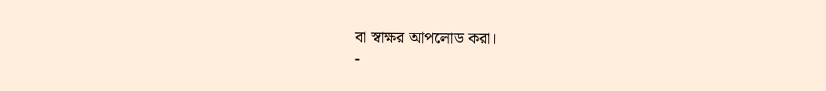বা স্বাক্ষর আপলোড করা।
-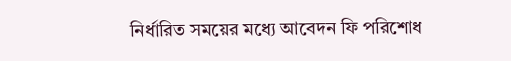নির্ধারিত সময়ের মধ্যে আবেদন ফি পরিশোধ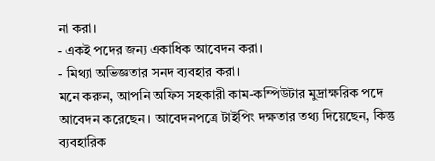না করা।
- একই পদের জন্য একাধিক আবেদন করা।
- মিথ্যা অভিজ্ঞতার সনদ ব্যবহার করা।
মনে করুন, আপনি অফিস সহকারী কাম-কম্পিউটার মুদ্রাক্ষরিক পদে আবেদন করেছেন। আবেদনপত্রে টাইপিং দক্ষতার তথ্য দিয়েছেন, কিন্তু ব্যবহারিক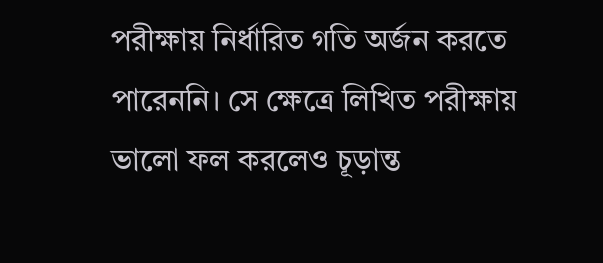পরীক্ষায় নির্ধারিত গতি অর্জন করতে পারেননি। সে ক্ষেত্রে লিখিত পরীক্ষায় ভালো ফল করলেও চূড়ান্ত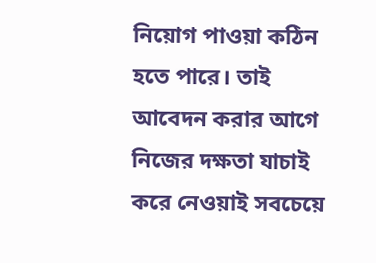নিয়োগ পাওয়া কঠিন হতে পারে। তাই আবেদন করার আগে নিজের দক্ষতা যাচাই করে নেওয়াই সবচেয়ে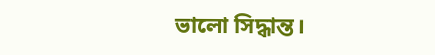ভালো সিদ্ধান্ত।